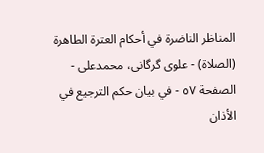المناظر الناضرة في أحکام العترة الطاهرة (الصلاة) - علوی گرگانی، محمدعلی - الصفحة ٥٧ - في بيان حكم الترجيع في الأذان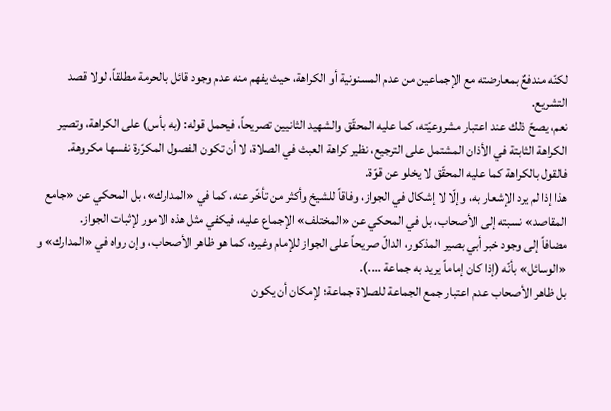لكنّه مندفعٌ بمعارضته مع الإجماعين من عدم المسنونية أو الكراهة، حيث يفهم منه عدم وجود قائل بالحرمة مطلقاً، لولا قصد التشريع.
نعم، يصحّ ذلك عند اعتبار مشروعيّته، كما عليه المحقّق والشهيد الثانيين تصريحاً، فيحمل قوله: (به بأس) على الكراهة، وتصير الكراهة الثابتة في الأذان المشتمل على الترجيع، نظير كراهة العبث في الصلاة، لا أن تكون الفصول المكرّرة نفسها مكروهة.
فالقول بالكراهة كما عليه المحقّق لا يخلو عن قوّة.
هذا إذا لم يرد الإشعار به، وإلّا لا إشكال في الجواز، وفاقاً للشيخ وأكثر من تأخّر عنه، كما في «المدارك»، بل المحكي عن «جامع المقاصد» نسبته إلى الأصحاب، بل في المحكي عن «المختلف» الإجماع عليه، فيكفي مثل هذه الامور لإثبات الجواز.
مضافاً إلى وجود خبر أبي بصير المذكور، الدالّ صريحاً على الجواز للإمام وغيره، كما هو ظاهر الأصحاب، وإن رواه في «المدارك» و «الوسائل» بأنّه (إذا كان إماماً يريد به جماعة ....).
بل ظاهر الأصحاب عدم اعتبار جمع الجماعة للصلاة جماعة؛ لإمكان أن يكون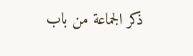ذكر الجماعة من باب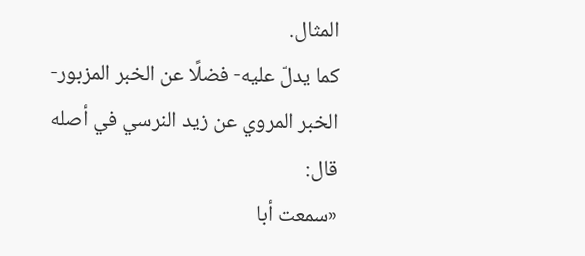المثال.
كما يدلّ عليه- فضلًا عن الخبر المزبور- الخبر المروي عن زيد النرسي في أصله قال:
«سمعت أبا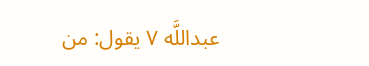عبداللَّه ٧ يقول: من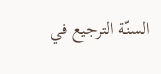السنّة الترجيع في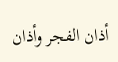أذان الفجر وأذان